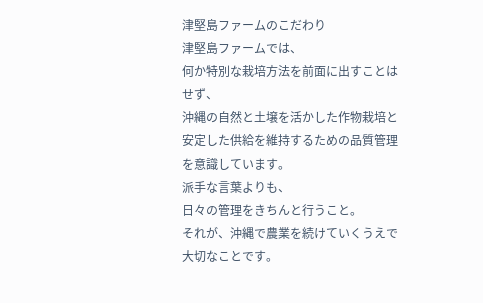津堅島ファームのこだわり
津堅島ファームでは、
何か特別な栽培方法を前面に出すことはせず、
沖縄の自然と土壌を活かした作物栽培と安定した供給を維持するための品質管理を意識しています。
派手な言葉よりも、
日々の管理をきちんと行うこと。
それが、沖縄で農業を続けていくうえで大切なことです。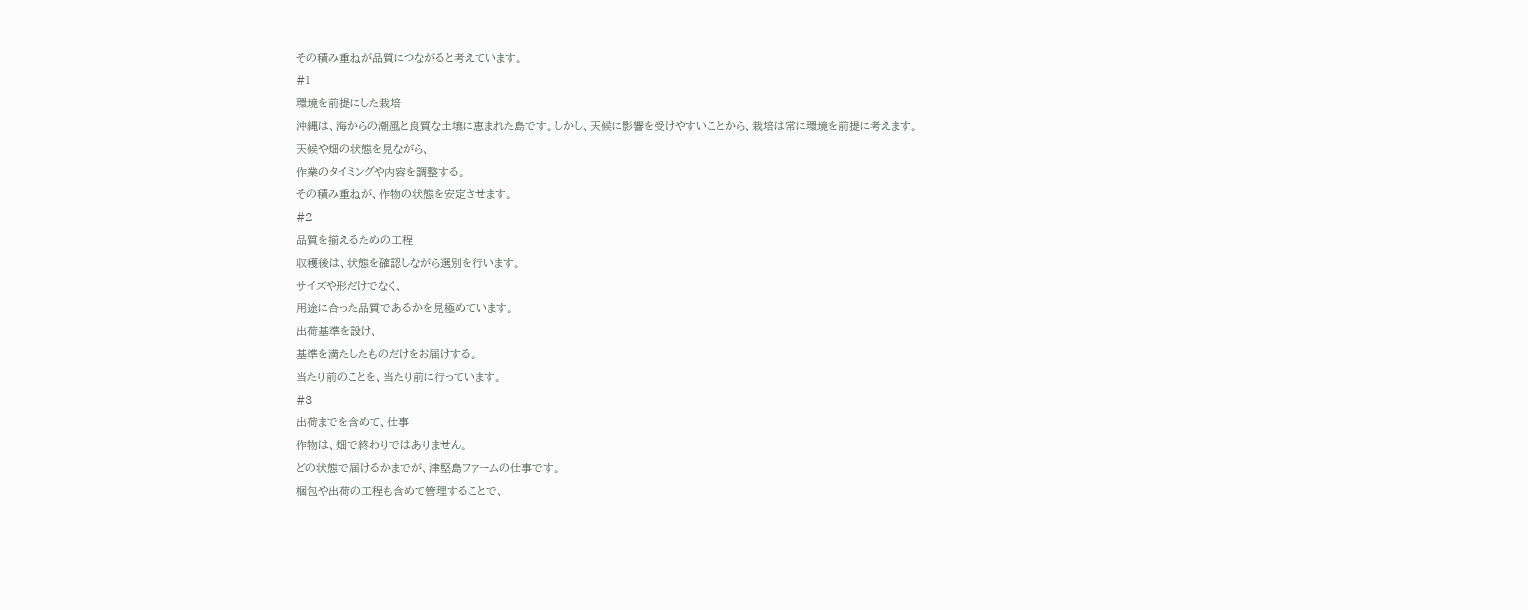その積み重ねが品質につながると考えています。
#1
環境を前提にした栽培
沖縄は、海からの潮風と良質な土壌に恵まれた島です。しかし、天候に影響を受けやすいことから、栽培は常に環境を前提に考えます。
天候や畑の状態を見ながら、
作業のタイミングや内容を調整する。
その積み重ねが、作物の状態を安定させます。
#2
品質を揃えるための工程
収穫後は、状態を確認しながら選別を行います。
サイズや形だけでなく、
用途に合った品質であるかを見極めています。
出荷基準を設け、
基準を満たしたものだけをお届けする。
当たり前のことを、当たり前に行っています。
#3
出荷までを含めて、仕事
作物は、畑で終わりではありません。
どの状態で届けるかまでが、津堅島ファームの仕事です。
梱包や出荷の工程も含めて管理することで、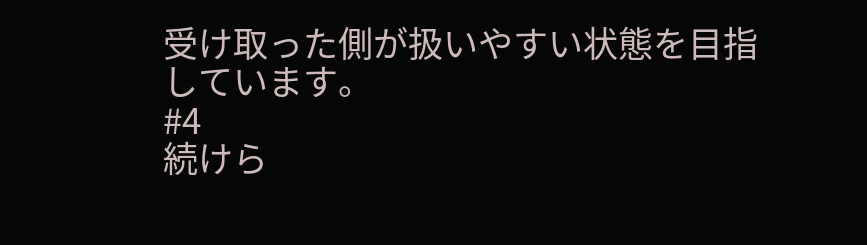受け取った側が扱いやすい状態を目指しています。
#4
続けら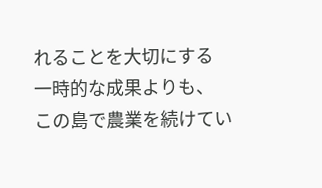れることを大切にする
一時的な成果よりも、
この島で農業を続けてい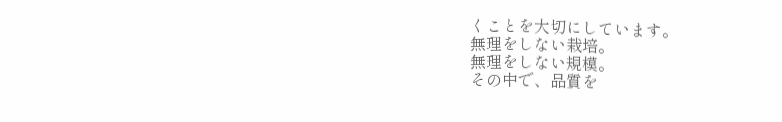くことを大切にしています。
無理をしない栽培。
無理をしない規模。
その中で、品質を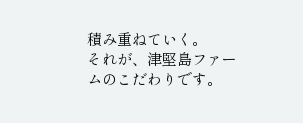積み重ねていく。
それが、津堅島ファームのこだわりです。